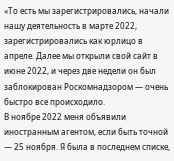«То есть мы зарегистрировались, начали нашу деятельность в марте 2022, зарегистрировались как юрлицо в апреле. Далее мы открыли свой сайт в июне 2022, и через две недели он был заблокирован Роскомнадзором — очень быстро все происходило.
В ноябре 2022 меня объявили иностранным агентом, если быть точной — 25 ноября. Я была в последнем списке,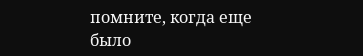помните, когда еще было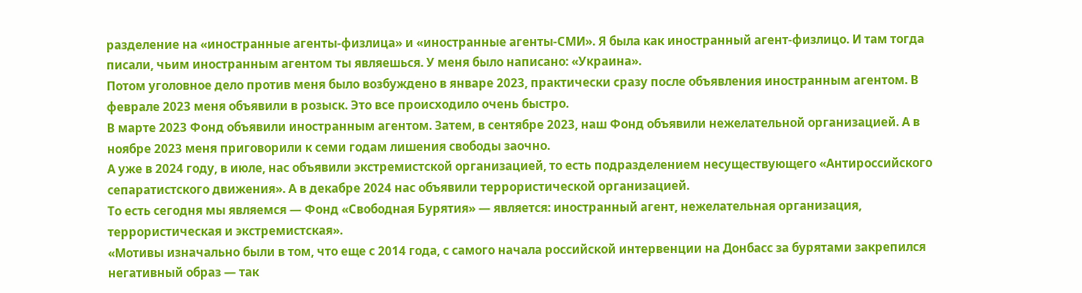разделение на «иностранные агенты-физлица» и «иностранные агенты-СМИ». Я была как иностранный агент-физлицо. И там тогда писали, чьим иностранным агентом ты являешься. У меня было написано: «Украина».
Потом уголовное дело против меня было возбуждено в январе 2023, практически сразу после объявления иностранным агентом. В феврале 2023 меня объявили в розыск. Это все происходило очень быстро.
В марте 2023 Фонд объявили иностранным агентом. Затем, в сентябре 2023, наш Фонд объявили нежелательной организацией. А в ноябре 2023 меня приговорили к семи годам лишения свободы заочно.
А уже в 2024 году, в июле, нас объявили экстремистской организацией, то есть подразделением несуществующего «Антироссийского сепаратистского движения». А в декабре 2024 нас объявили террористической организацией.
То есть сегодня мы являемся — Фонд «Свободная Бурятия» — является: иностранный агент, нежелательная организация, террористическая и экстремистская».
«Мотивы изначально были в том, что еще с 2014 года, с самого начала российской интервенции на Донбасс за бурятами закрепился негативный образ — так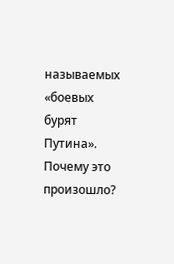называемых «боевых бурят Путина». Почему это произошло?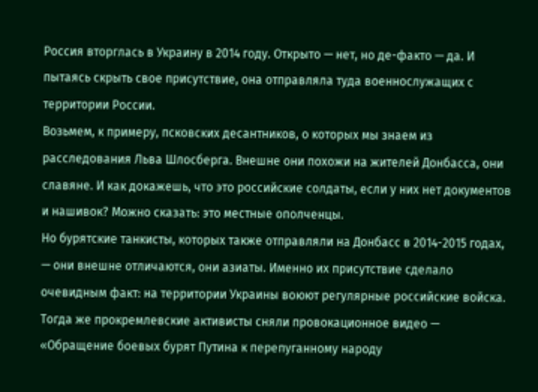Россия вторглась в Украину в 2014 году. Открыто — нет, но де-факто — да. И пытаясь скрыть свое присутствие, она отправляла туда военнослужащих с территории России.
Возьмем, к примеру, псковских десантников, о которых мы знаем из расследования Льва Шлосберга. Внешне они похожи на жителей Донбасса, они славяне. И как докажешь, что это российские солдаты, если у них нет документов и нашивок? Можно сказать: это местные ополченцы.
Но бурятские танкисты, которых также отправляли на Донбасс в 2014-2015 годах, — они внешне отличаются, они азиаты. Именно их присутствие сделало очевидным факт: на территории Украины воюют регулярные российские войска.
Тогда же прокремлевские активисты сняли провокационное видео — «Обращение боевых бурят Путина к перепуганному народу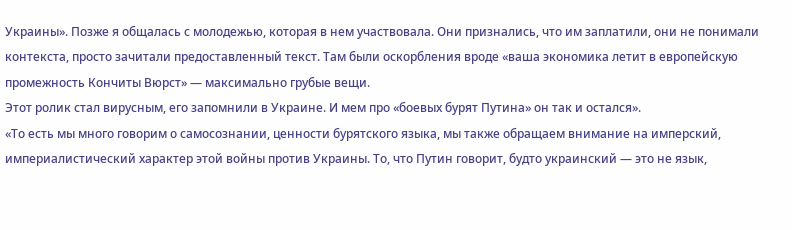Украины». Позже я общалась с молодежью, которая в нем участвовала. Они признались, что им заплатили, они не понимали контекста, просто зачитали предоставленный текст. Там были оскорбления вроде «ваша экономика летит в европейскую промежность Кончиты Вюрст» — максимально грубые вещи.
Этот ролик стал вирусным, его запомнили в Украине. И мем про «боевых бурят Путина» он так и остался».
«То есть мы много говорим о самосознании, ценности бурятского языка, мы также обращаем внимание на имперский, империалистический характер этой войны против Украины. То, что Путин говорит, будто украинский — это не язык,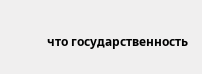что государственность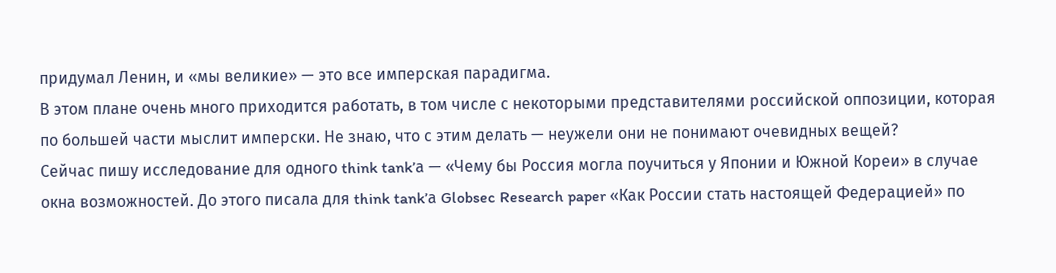придумал Ленин, и «мы великие» — это все имперская парадигма.
В этом плане очень много приходится работать, в том числе с некоторыми представителями российской оппозиции, которая по большей части мыслит имперски. Не знаю, что с этим делать — неужели они не понимают очевидных вещей?
Сейчас пишу исследование для одного think tank’а — «Чему бы Россия могла поучиться у Японии и Южной Кореи» в случае окна возможностей. До этого писала для think tank’а Globsec Research paper «Как России стать настоящей Федерацией» по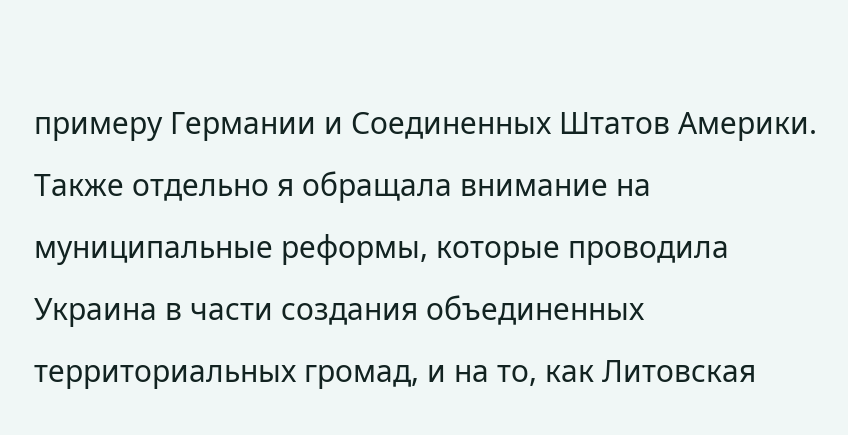примеру Германии и Соединенных Штатов Америки. Также отдельно я обращала внимание на муниципальные реформы, которые проводила Украина в части создания объединенных территориальных громад, и на то, как Литовская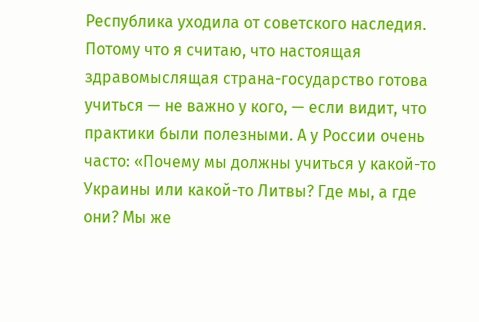Республика уходила от советского наследия.
Потому что я считаю, что настоящая здравомыслящая страна-государство готова учиться — не важно у кого, — если видит, что практики были полезными. А у России очень часто: «Почему мы должны учиться у какой-то Украины или какой-то Литвы? Где мы, а где они? Мы же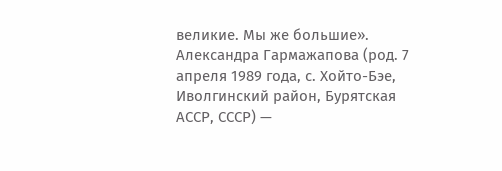великие. Мы же большие».
Александра Гармажапова (род. 7 апреля 1989 года, с. Хойто-Бэе, Иволгинский район, Бурятская АССР, СССР) —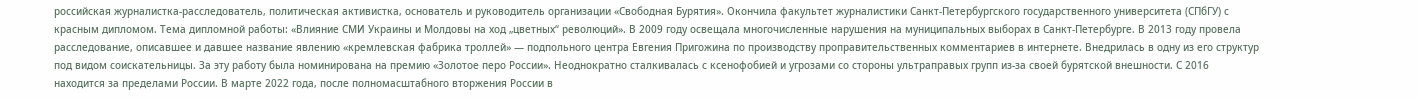российская журналистка-расследователь, политическая активистка, основатель и руководитель организации «Свободная Бурятия». Окончила факультет журналистики Санкт-Петербургского государственного университета (СПбГУ) с красным дипломом. Тема дипломной работы: «Влияние СМИ Украины и Молдовы на ход „цветных“ революций». В 2009 году освещала многочисленные нарушения на муниципальных выборах в Санкт-Петербурге. В 2013 году провела расследование, описавшее и давшее название явлению «кремлевская фабрика троллей» — подпольного центра Евгения Пригожина по производству проправительственных комментариев в интернете. Внедрилась в одну из его структур под видом соискательницы. За эту работу была номинирована на премию «Золотое перо России». Неоднократно сталкивалась с ксенофобией и угрозами со стороны ультраправых групп из-за своей бурятской внешности. С 2016 находится за пределами России. В марте 2022 года, после полномасштабного вторжения России в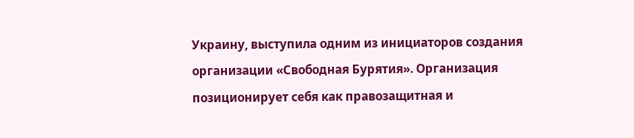Украину, выступила одним из инициаторов создания организации «Свободная Бурятия». Организация позиционирует себя как правозащитная и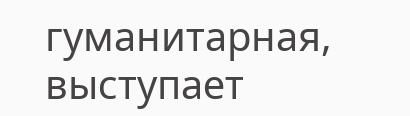гуманитарная, выступает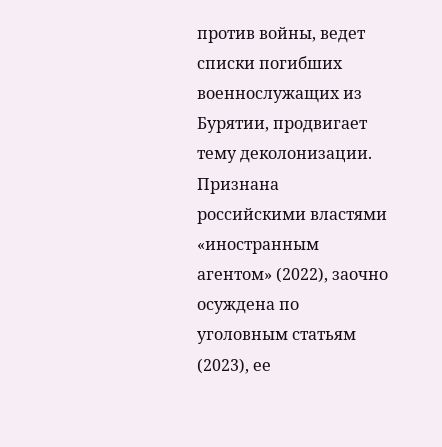против войны, ведет списки погибших военнослужащих из Бурятии, продвигает тему деколонизации. Признана российскими властями «иностранным агентом» (2022), заочно осуждена по уголовным статьям (2023), ее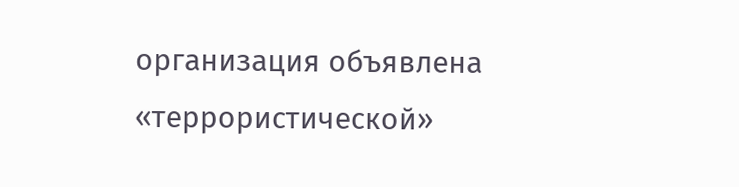организация объявлена «террористической»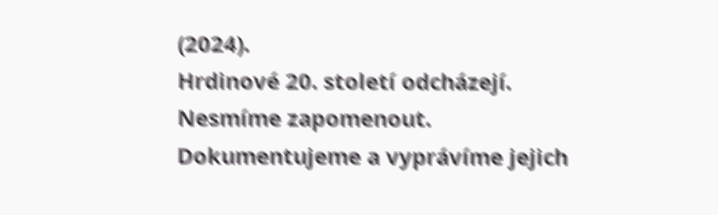(2024).
Hrdinové 20. století odcházejí. Nesmíme zapomenout. Dokumentujeme a vyprávíme jejich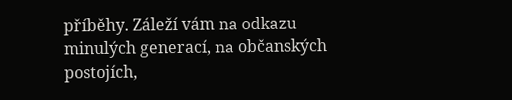příběhy. Záleží vám na odkazu minulých generací, na občanských postojích,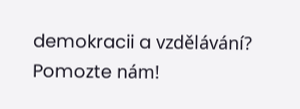demokracii a vzdělávání? Pomozte nám!